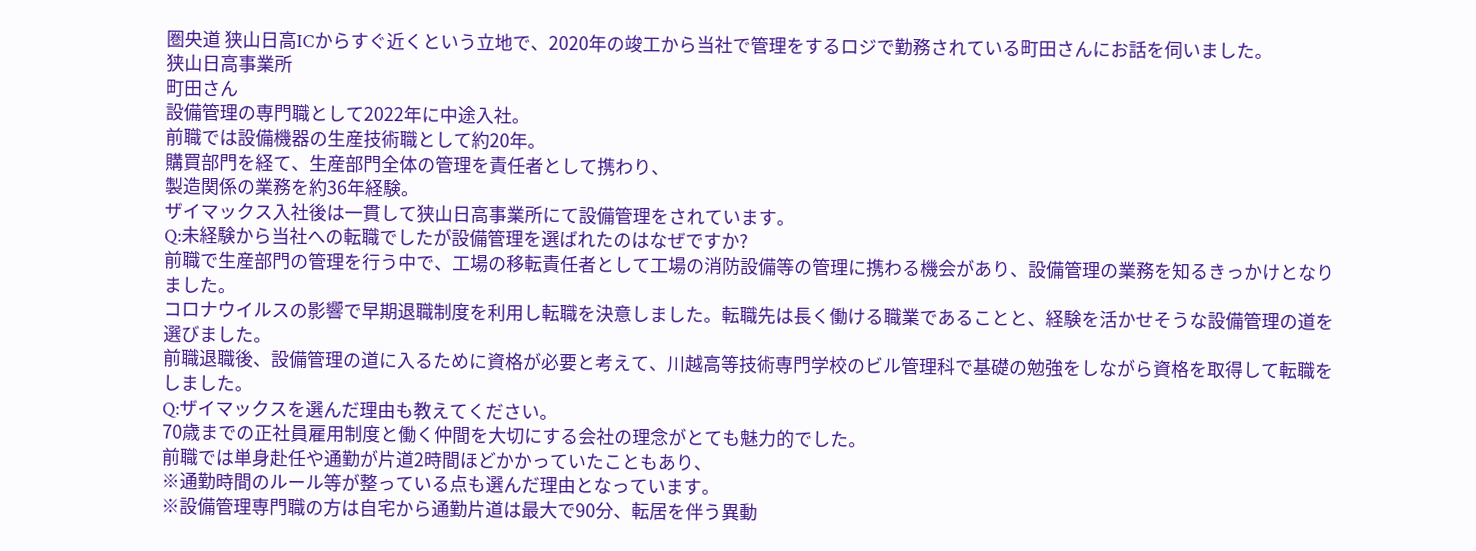圏央道 狭山日高ICからすぐ近くという立地で、2020年の竣工から当社で管理をするロジで勤務されている町田さんにお話を伺いました。
狭山日高事業所
町田さん
設備管理の専門職として2022年に中途入社。
前職では設備機器の生産技術職として約20年。
購買部門を経て、生産部門全体の管理を責任者として携わり、
製造関係の業務を約36年経験。
ザイマックス入社後は一貫して狭山日高事業所にて設備管理をされています。
Q:未経験から当社への転職でしたが設備管理を選ばれたのはなぜですか?
前職で生産部門の管理を行う中で、工場の移転責任者として工場の消防設備等の管理に携わる機会があり、設備管理の業務を知るきっかけとなりました。
コロナウイルスの影響で早期退職制度を利用し転職を決意しました。転職先は長く働ける職業であることと、経験を活かせそうな設備管理の道を選びました。
前職退職後、設備管理の道に入るために資格が必要と考えて、川越高等技術専門学校のビル管理科で基礎の勉強をしながら資格を取得して転職をしました。
Q:ザイマックスを選んだ理由も教えてください。
70歳までの正社員雇用制度と働く仲間を大切にする会社の理念がとても魅力的でした。
前職では単身赴任や通勤が片道2時間ほどかかっていたこともあり、
※通勤時間のルール等が整っている点も選んだ理由となっています。
※設備管理専門職の方は自宅から通勤片道は最大で90分、転居を伴う異動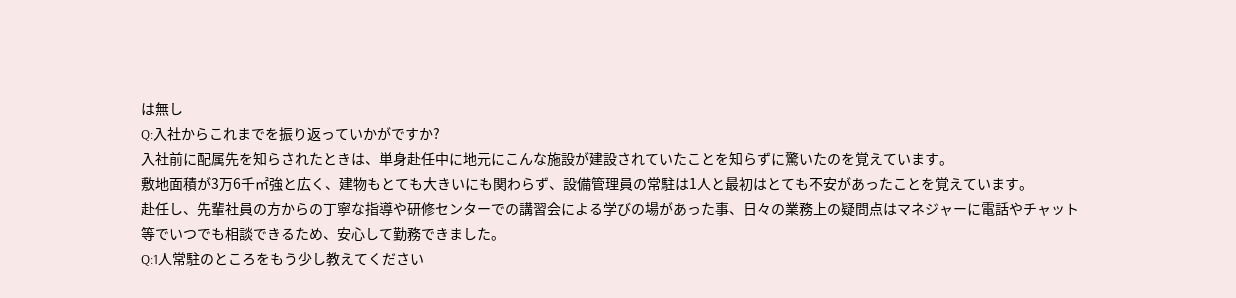は無し
Q:入社からこれまでを振り返っていかがですか?
入社前に配属先を知らされたときは、単身赴任中に地元にこんな施設が建設されていたことを知らずに驚いたのを覚えています。
敷地面積が3万6千㎡強と広く、建物もとても大きいにも関わらず、設備管理員の常駐は1人と最初はとても不安があったことを覚えています。
赴任し、先輩社員の方からの丁寧な指導や研修センターでの講習会による学びの場があった事、日々の業務上の疑問点はマネジャーに電話やチャット等でいつでも相談できるため、安心して勤務できました。
Q:1人常駐のところをもう少し教えてください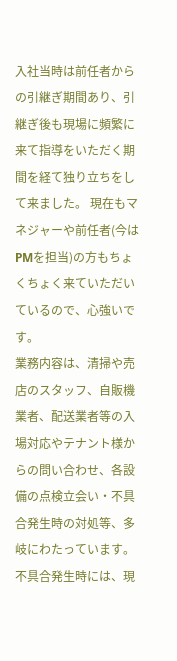入社当時は前任者からの引継ぎ期間あり、引継ぎ後も現場に頻繁に来て指導をいただく期間を経て独り立ちをして来ました。 現在もマネジャーや前任者(今はPMを担当)の方もちょくちょく来ていただいているので、心強いです。
業務内容は、清掃や売店のスタッフ、自販機業者、配送業者等の入場対応やテナント様からの問い合わせ、各設備の点検立会い・不具合発生時の対処等、多岐にわたっています。
不具合発生時には、現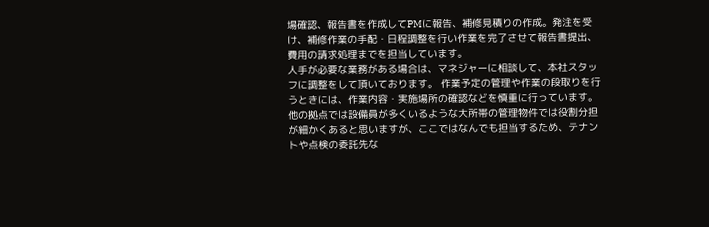場確認、報告書を作成してPMに報告、補修見積りの作成。発注を受け、補修作業の手配・日程調整を行い作業を完了させて報告書提出、費用の請求処理までを担当しています。
人手が必要な業務がある場合は、マネジャーに相談して、本社スタッフに調整をして頂いております。 作業予定の管理や作業の段取りを行うときには、作業内容・実施場所の確認などを慎重に行っています。
他の拠点では設備員が多くいるような大所帯の管理物件では役割分担が細かくあると思いますが、ここではなんでも担当するため、テナントや点検の委託先な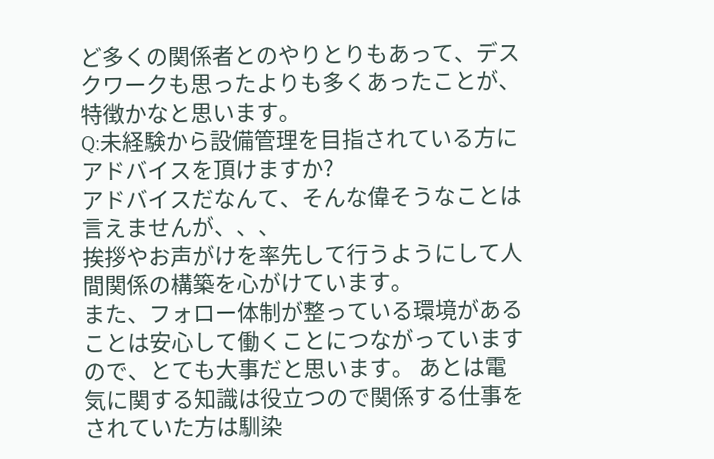ど多くの関係者とのやりとりもあって、デスクワークも思ったよりも多くあったことが、特徴かなと思います。
Q:未経験から設備管理を目指されている方にアドバイスを頂けますか?
アドバイスだなんて、そんな偉そうなことは言えませんが、、、
挨拶やお声がけを率先して行うようにして人間関係の構築を心がけています。
また、フォロー体制が整っている環境があることは安心して働くことにつながっていますので、とても大事だと思います。 あとは電気に関する知識は役立つので関係する仕事をされていた方は馴染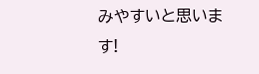みやすいと思います!